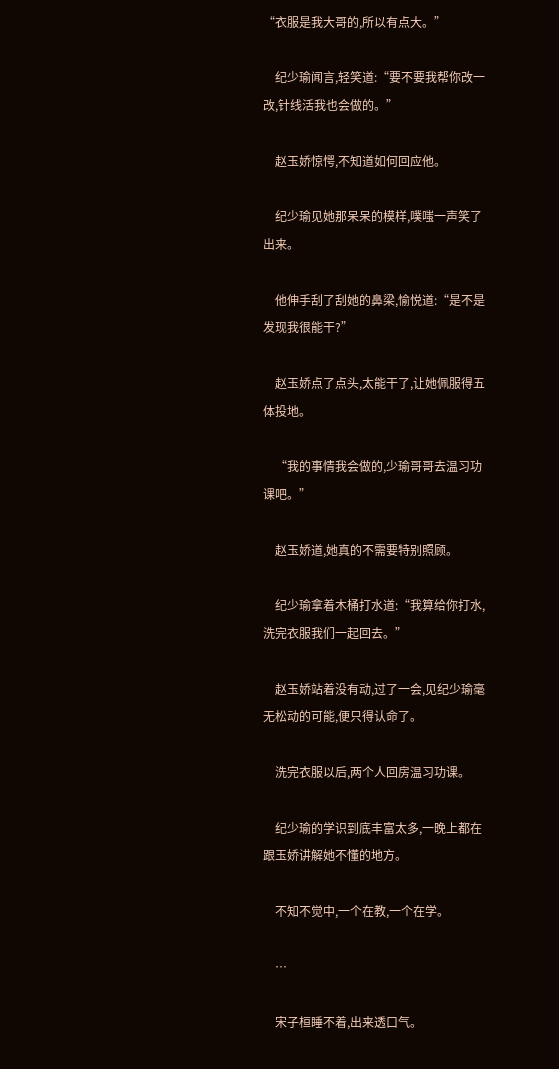“衣服是我大哥的,所以有点大。”

    纪少瑜闻言,轻笑道:“要不要我帮你改一改,针线活我也会做的。”

    赵玉娇惊愕,不知道如何回应他。

    纪少瑜见她那呆呆的模样,噗嗤一声笑了出来。

    他伸手刮了刮她的鼻梁,愉悦道:“是不是发现我很能干?”

    赵玉娇点了点头,太能干了,让她佩服得五体投地。

    “我的事情我会做的,少瑜哥哥去温习功课吧。”

    赵玉娇道,她真的不需要特别照顾。

    纪少瑜拿着木桶打水道:“我算给你打水,洗完衣服我们一起回去。”

    赵玉娇站着没有动,过了一会,见纪少瑜毫无松动的可能,便只得认命了。

    洗完衣服以后,两个人回房温习功课。

    纪少瑜的学识到底丰富太多,一晚上都在跟玉娇讲解她不懂的地方。

    不知不觉中,一个在教,一个在学。

    …

    宋子桓睡不着,出来透口气。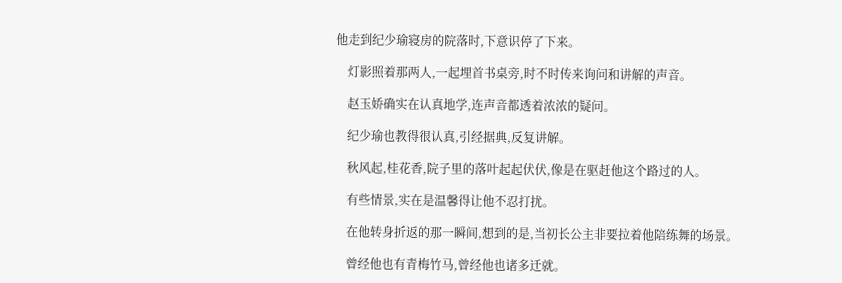他走到纪少瑜寝房的院落时,下意识停了下来。

    灯影照着那两人,一起埋首书桌旁,时不时传来询问和讲解的声音。

    赵玉娇确实在认真地学,连声音都透着浓浓的疑问。

    纪少瑜也教得很认真,引经据典,反复讲解。

    秋风起,桂花香,院子里的落叶起起伏伏,像是在驱赶他这个路过的人。

    有些情景,实在是温馨得让他不忍打扰。

    在他转身折返的那一瞬间,想到的是,当初长公主非要拉着他陪练舞的场景。

    曾经他也有青梅竹马,曾经他也诸多迁就。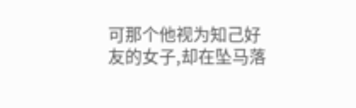可那个他视为知己好友的女子,却在坠马落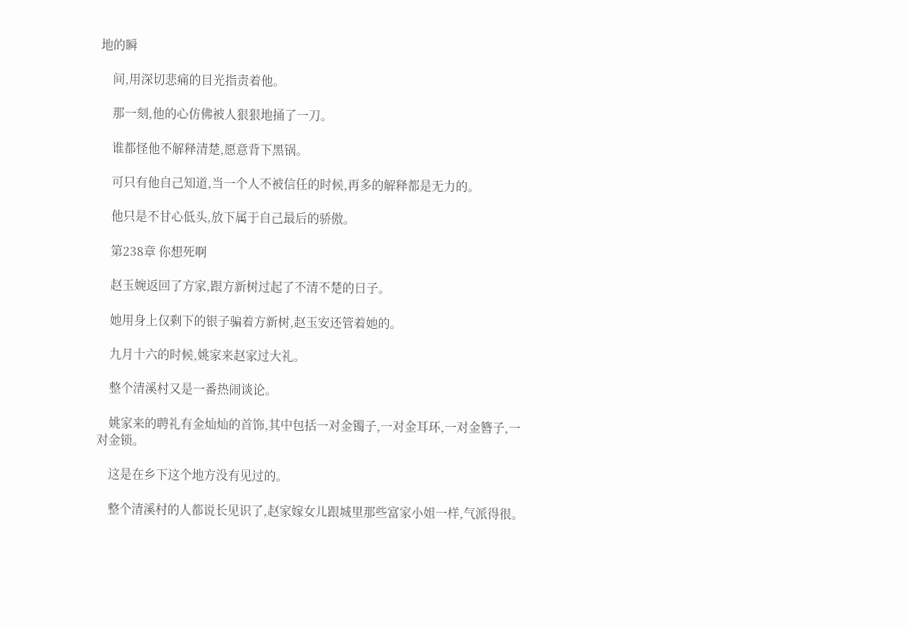地的瞬

    间,用深切悲痛的目光指责着他。

    那一刻,他的心仿佛被人狠狠地捅了一刀。

    谁都怪他不解释清楚,愿意背下黑锅。

    可只有他自己知道,当一个人不被信任的时候,再多的解释都是无力的。

    他只是不甘心低头,放下属于自己最后的骄傲。

    第238章 你想死啊

    赵玉婉返回了方家,跟方新树过起了不清不楚的日子。

    她用身上仅剩下的银子骗着方新树,赵玉安还管着她的。

    九月十六的时候,姚家来赵家过大礼。

    整个清溪村又是一番热闹谈论。

    姚家来的聘礼有金灿灿的首饰,其中包括一对金镯子,一对金耳环,一对金簪子,一对金锁。

    这是在乡下这个地方没有见过的。

    整个清溪村的人都说长见识了,赵家嫁女儿跟城里那些富家小姐一样,气派得很。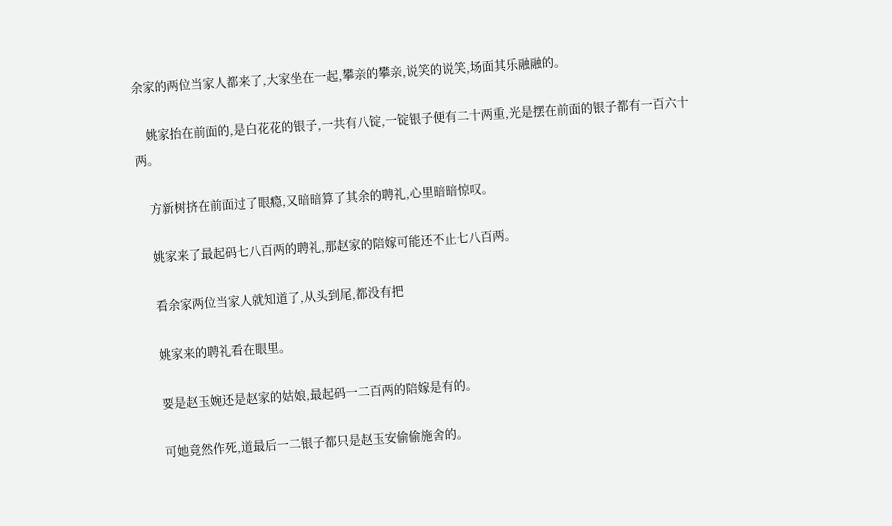余家的两位当家人都来了,大家坐在一起,攀亲的攀亲,说笑的说笑,场面其乐融融的。

    姚家抬在前面的,是白花花的银子,一共有八锭,一锭银子便有二十两重,光是摆在前面的银子都有一百六十两。

    方新树挤在前面过了眼瘾,又暗暗算了其余的聘礼,心里暗暗惊叹。

    姚家来了最起码七八百两的聘礼,那赵家的陪嫁可能还不止七八百两。

    看余家两位当家人就知道了,从头到尾,都没有把

    姚家来的聘礼看在眼里。

    要是赵玉婉还是赵家的姑娘,最起码一二百两的陪嫁是有的。

    可她竟然作死,道最后一二银子都只是赵玉安偷偷施舍的。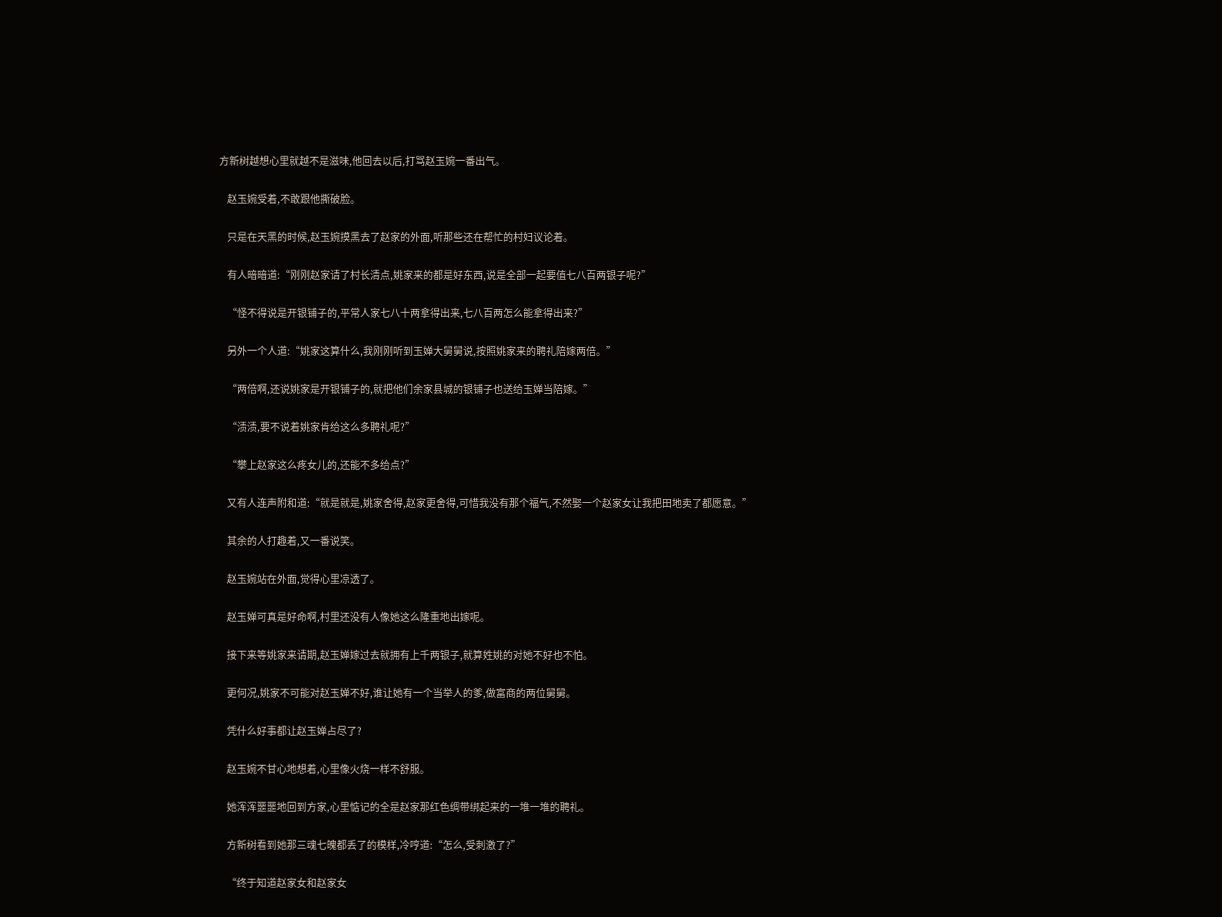方新树越想心里就越不是滋味,他回去以后,打骂赵玉婉一番出气。

    赵玉婉受着,不敢跟他撕破脸。

    只是在天黑的时候,赵玉婉摸黑去了赵家的外面,听那些还在帮忙的村妇议论着。

    有人暗暗道:“刚刚赵家请了村长清点,姚家来的都是好东西,说是全部一起要值七八百两银子呢?”

    “怪不得说是开银铺子的,平常人家七八十两拿得出来,七八百两怎么能拿得出来?”

    另外一个人道:“姚家这算什么,我刚刚听到玉婵大舅舅说,按照姚家来的聘礼陪嫁两倍。”

    “两倍啊,还说姚家是开银铺子的,就把他们余家县城的银铺子也送给玉婵当陪嫁。”

    “渍渍,要不说着姚家肯给这么多聘礼呢?”

    “攀上赵家这么疼女儿的,还能不多给点?”

    又有人连声附和道:“就是就是,姚家舍得,赵家更舍得,可惜我没有那个福气,不然娶一个赵家女让我把田地卖了都愿意。”

    其余的人打趣着,又一番说笑。

    赵玉婉站在外面,觉得心里凉透了。

    赵玉婵可真是好命啊,村里还没有人像她这么隆重地出嫁呢。

    接下来等姚家来请期,赵玉婵嫁过去就拥有上千两银子,就算姓姚的对她不好也不怕。

    更何况,姚家不可能对赵玉婵不好,谁让她有一个当举人的爹,做富商的两位舅舅。

    凭什么好事都让赵玉婵占尽了?

    赵玉婉不甘心地想着,心里像火烧一样不舒服。

    她浑浑噩噩地回到方家,心里惦记的全是赵家那红色绸带绑起来的一堆一堆的聘礼。

    方新树看到她那三魂七魄都丢了的模样,冷哼道:“怎么,受刺激了?”

    “终于知道赵家女和赵家女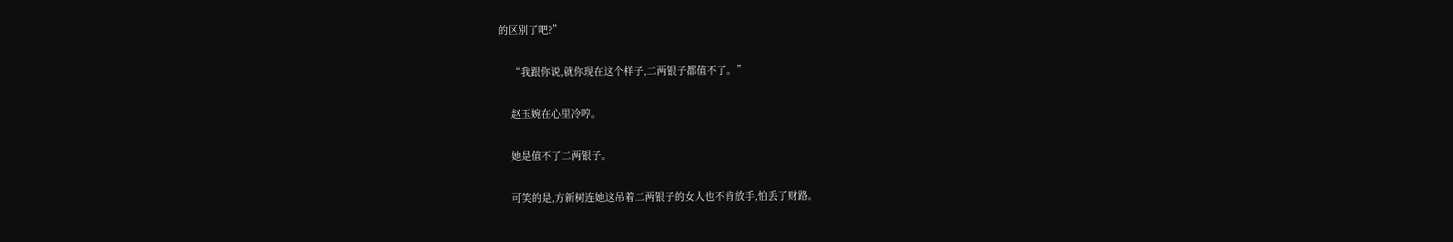的区别了吧?”

    “我跟你说,就你现在这个样子,二两银子都值不了。”

    赵玉婉在心里冷哼。

    她是值不了二两银子。

    可笑的是,方新树连她这吊着二两银子的女人也不肯放手,怕丢了财路。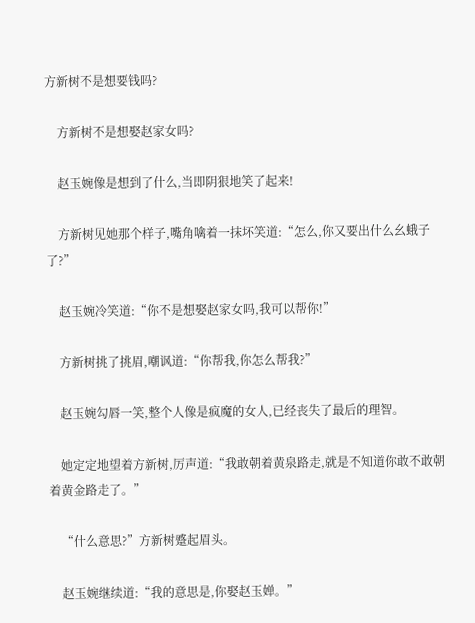方新树不是想要钱吗?

    方新树不是想娶赵家女吗?

    赵玉婉像是想到了什么,当即阴狠地笑了起来!

    方新树见她那个样子,嘴角噙着一抹坏笑道:“怎么,你又要出什么幺蛾子了?”

    赵玉婉冷笑道:“你不是想娶赵家女吗,我可以帮你!”

    方新树挑了挑眉,嘲讽道:“你帮我,你怎么帮我?”

    赵玉婉勾唇一笑,整个人像是疯魔的女人,已经丧失了最后的理智。

    她定定地望着方新树,厉声道:“我敢朝着黄泉路走,就是不知道你敢不敢朝着黄金路走了。”

    “什么意思?”方新树蹙起眉头。

    赵玉婉继续道:“我的意思是,你娶赵玉婵。”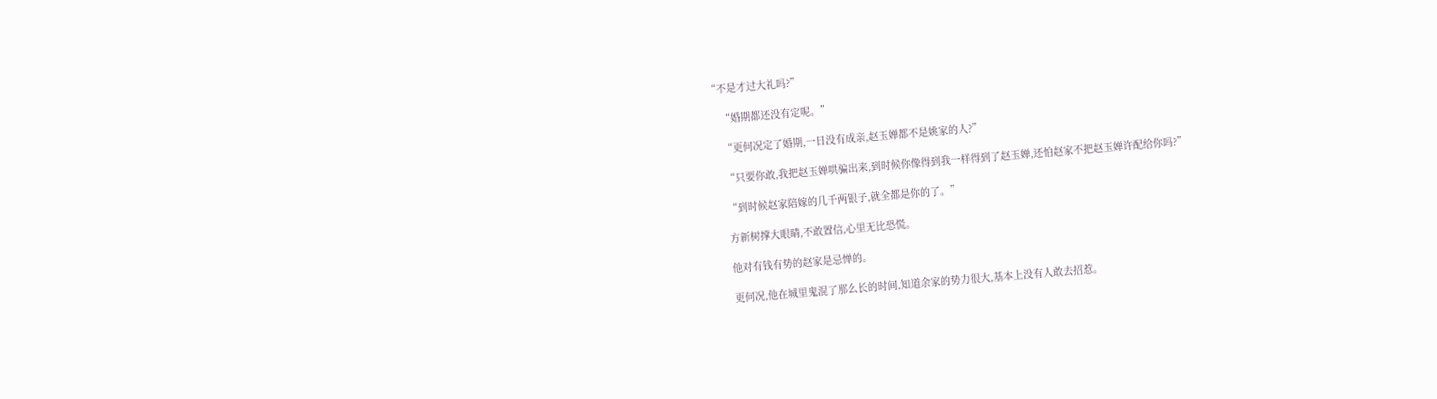“不是才过大礼吗?”

    “婚期都还没有定呢。”

    “更何况定了婚期,一日没有成亲,赵玉婵都不是姚家的人?”

    “只要你敢,我把赵玉婵哄骗出来,到时候你像得到我一样得到了赵玉婵,还怕赵家不把赵玉婵许配给你吗?”

    “到时候赵家陪嫁的几千两银子,就全都是你的了。”

    方新树撑大眼睛,不敢置信,心里无比恐慌。

    他对有钱有势的赵家是忌惮的。

    更何况,他在城里鬼混了那么长的时间,知道余家的势力很大,基本上没有人敢去招惹。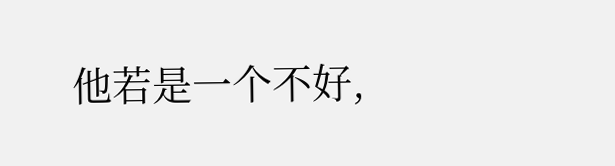他若是一个不好,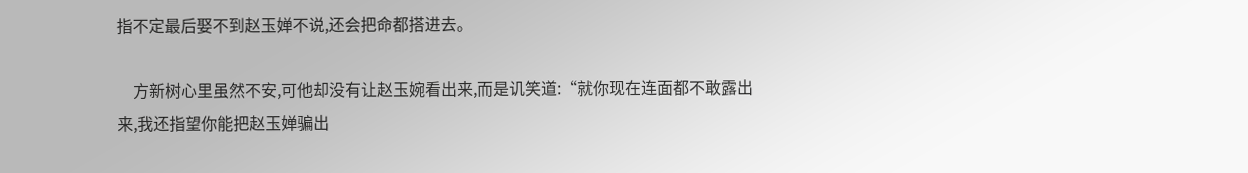指不定最后娶不到赵玉婵不说,还会把命都搭进去。

    方新树心里虽然不安,可他却没有让赵玉婉看出来,而是讥笑道:“就你现在连面都不敢露出来,我还指望你能把赵玉婵骗出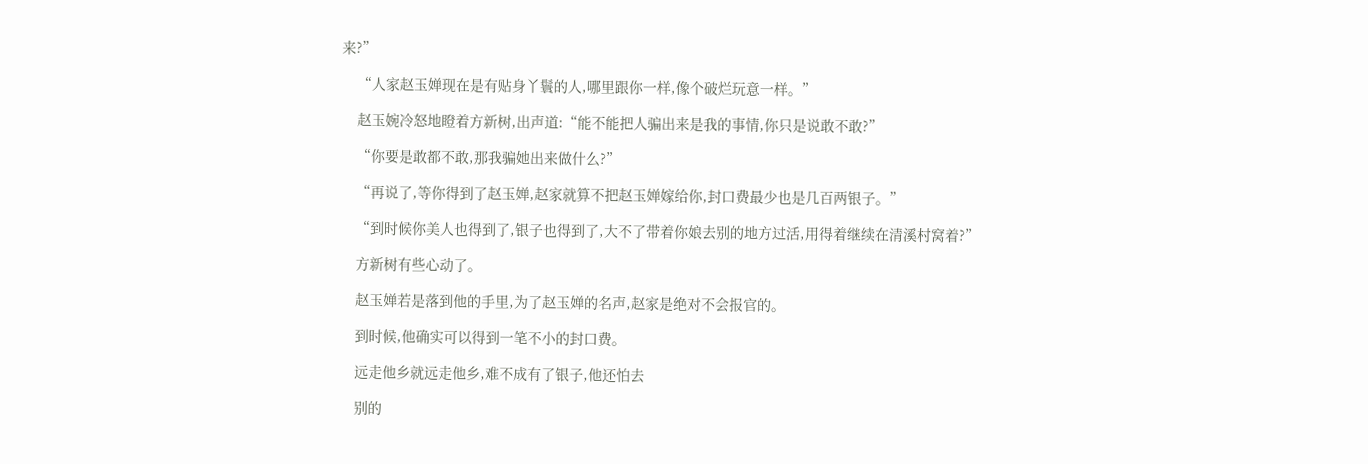来?”

    “人家赵玉婵现在是有贴身丫鬟的人,哪里跟你一样,像个破烂玩意一样。”

    赵玉婉冷怒地瞪着方新树,出声道:“能不能把人骗出来是我的事情,你只是说敢不敢?”

    “你要是敢都不敢,那我骗她出来做什么?”

    “再说了,等你得到了赵玉婵,赵家就算不把赵玉婵嫁给你,封口费最少也是几百两银子。”

    “到时候你美人也得到了,银子也得到了,大不了带着你娘去别的地方过活,用得着继续在清溪村窝着?”

    方新树有些心动了。

    赵玉婵若是落到他的手里,为了赵玉婵的名声,赵家是绝对不会报官的。

    到时候,他确实可以得到一笔不小的封口费。

    远走他乡就远走他乡,难不成有了银子,他还怕去

    别的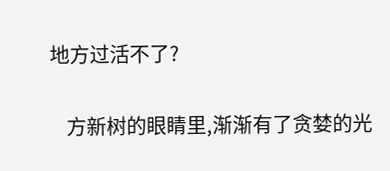地方过活不了?

    方新树的眼睛里,渐渐有了贪婪的光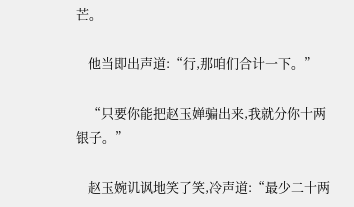芒。

    他当即出声道:“行,那咱们合计一下。”

    “只要你能把赵玉婵骗出来,我就分你十两银子。”

    赵玉婉讥讽地笑了笑,冷声道:“最少二十两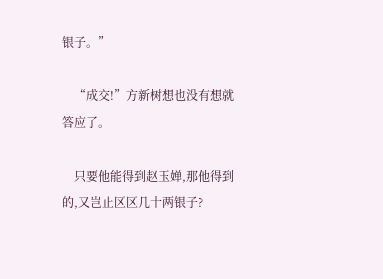银子。”

    “成交!”方新树想也没有想就答应了。

    只要他能得到赵玉婵,那他得到的,又岂止区区几十两银子?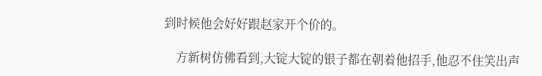到时候他会好好跟赵家开个价的。

    方新树仿佛看到,大锭大锭的银子都在朝着他招手,他忍不住笑出声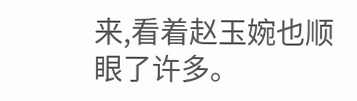来,看着赵玉婉也顺眼了许多。